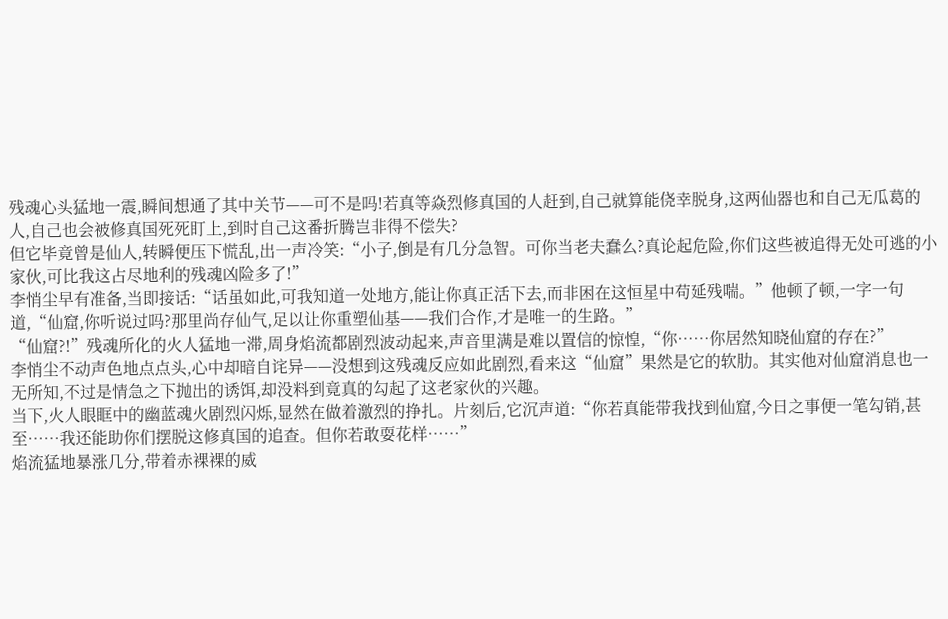残魂心头猛地一震,瞬间想通了其中关节——可不是吗!若真等焱烈修真国的人赶到,自己就算能侥幸脱身,这两仙器也和自己无瓜葛的人,自己也会被修真国死死盯上,到时自己这番折腾岂非得不偿失?
但它毕竟曾是仙人,转瞬便压下慌乱,出一声冷笑:“小子,倒是有几分急智。可你当老夫蠢么?真论起危险,你们这些被追得无处可逃的小家伙,可比我这占尽地利的残魂凶险多了!”
李悄尘早有准备,当即接话:“话虽如此,可我知道一处地方,能让你真正活下去,而非困在这恒星中苟延残喘。”他顿了顿,一字一句道,“仙窟,你听说过吗?那里尚存仙气,足以让你重塑仙基——我们合作,才是唯一的生路。”
“仙窟?!”残魂所化的火人猛地一滞,周身焰流都剧烈波动起来,声音里满是难以置信的惊惶,“你……你居然知晓仙窟的存在?”
李悄尘不动声色地点点头,心中却暗自诧异——没想到这残魂反应如此剧烈,看来这“仙窟”果然是它的软肋。其实他对仙窟消息也一无所知,不过是情急之下抛出的诱饵,却没料到竟真的勾起了这老家伙的兴趣。
当下,火人眼眶中的幽蓝魂火剧烈闪烁,显然在做着激烈的挣扎。片刻后,它沉声道:“你若真能带我找到仙窟,今日之事便一笔勾销,甚至……我还能助你们摆脱这修真国的追查。但你若敢耍花样……”
焰流猛地暴涨几分,带着赤裸裸的威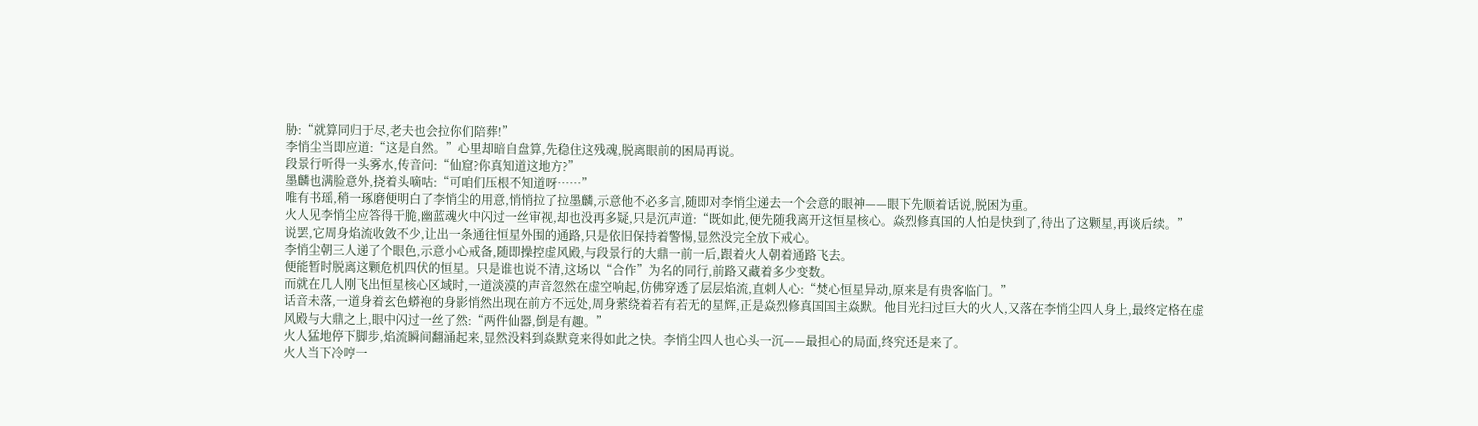胁:“就算同归于尽,老夫也会拉你们陪葬!”
李悄尘当即应道:“这是自然。”心里却暗自盘算,先稳住这残魂,脱离眼前的困局再说。
段景行听得一头雾水,传音问:“仙窟?你真知道这地方?”
墨麟也满脸意外,挠着头嘀咕:“可咱们压根不知道呀……”
唯有书瑶,稍一琢磨便明白了李悄尘的用意,悄悄拉了拉墨麟,示意他不必多言,随即对李悄尘递去一个会意的眼神——眼下先顺着话说,脱困为重。
火人见李悄尘应答得干脆,幽蓝魂火中闪过一丝审视,却也没再多疑,只是沉声道:“既如此,便先随我离开这恒星核心。焱烈修真国的人怕是快到了,待出了这颗星,再谈后续。”
说罢,它周身焰流收敛不少,让出一条通往恒星外围的通路,只是依旧保持着警惕,显然没完全放下戒心。
李悄尘朝三人递了个眼色,示意小心戒备,随即操控虚风殿,与段景行的大鼎一前一后,跟着火人朝着通路飞去。
便能暂时脱离这颗危机四伏的恒星。只是谁也说不清,这场以“合作”为名的同行,前路又藏着多少变数。
而就在几人刚飞出恒星核心区域时,一道淡漠的声音忽然在虚空响起,仿佛穿透了层层焰流,直刺人心:“焚心恒星异动,原来是有贵客临门。”
话音未落,一道身着玄色蟒袍的身影悄然出现在前方不远处,周身萦绕着若有若无的星辉,正是焱烈修真国国主焱默。他目光扫过巨大的火人,又落在李悄尘四人身上,最终定格在虚风殿与大鼎之上,眼中闪过一丝了然:“两件仙器,倒是有趣。”
火人猛地停下脚步,焰流瞬间翻涌起来,显然没料到焱默竟来得如此之快。李悄尘四人也心头一沉——最担心的局面,终究还是来了。
火人当下冷哼一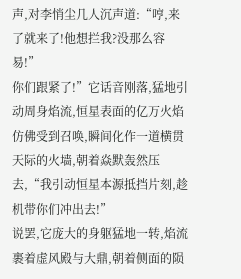声,对李悄尘几人沉声道:“哼,来了就来了!他想拦我?没那么容易!”
你们跟紧了!”它话音刚落,猛地引动周身焰流,恒星表面的亿万火焰仿佛受到召唤,瞬间化作一道横贯天际的火墙,朝着焱默轰然压去,“我引动恒星本源抵挡片刻,趁机带你们冲出去!”
说罢,它庞大的身躯猛地一转,焰流裹着虚风殿与大鼎,朝着侧面的陨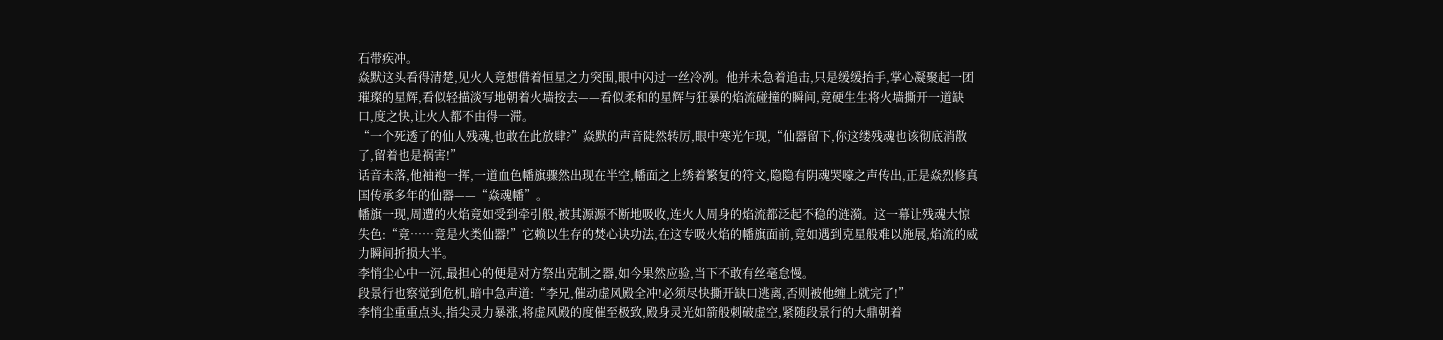石带疾冲。
焱默这头看得清楚,见火人竟想借着恒星之力突围,眼中闪过一丝冷冽。他并未急着追击,只是缓缓抬手,掌心凝聚起一团璀璨的星辉,看似轻描淡写地朝着火墙按去——看似柔和的星辉与狂暴的焰流碰撞的瞬间,竟硬生生将火墙撕开一道缺口,度之快,让火人都不由得一滞。
“一个死透了的仙人残魂,也敢在此放肆?”焱默的声音陡然转厉,眼中寒光乍现,“仙器留下,你这缕残魂也该彻底消散了,留着也是祸害!”
话音未落,他袖袍一挥,一道血色幡旗骤然出现在半空,幡面之上绣着繁复的符文,隐隐有阴魂哭嚎之声传出,正是焱烈修真国传承多年的仙器——“焱魂幡”。
幡旗一现,周遭的火焰竟如受到牵引般,被其源源不断地吸收,连火人周身的焰流都泛起不稳的涟漪。这一幕让残魂大惊失色:“竟……竟是火类仙器!”它赖以生存的焚心诀功法,在这专吸火焰的幡旗面前,竟如遇到克星般难以施展,焰流的威力瞬间折损大半。
李悄尘心中一沉,最担心的便是对方祭出克制之器,如今果然应验,当下不敢有丝毫怠慢。
段景行也察觉到危机,暗中急声道:“李兄,催动虚风殿全冲!必须尽快撕开缺口逃离,否则被他缠上就完了!”
李悄尘重重点头,指尖灵力暴涨,将虚风殿的度催至极致,殿身灵光如箭般刺破虚空,紧随段景行的大鼎朝着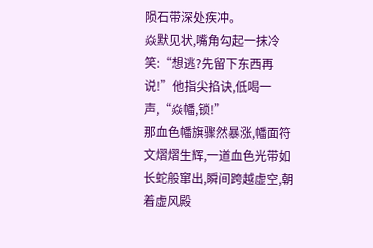陨石带深处疾冲。
焱默见状,嘴角勾起一抹冷笑:“想逃?先留下东西再说!”他指尖掐诀,低喝一声,“焱幡,锁!”
那血色幡旗骤然暴涨,幡面符文熠熠生辉,一道血色光带如长蛇般窜出,瞬间跨越虚空,朝着虚风殿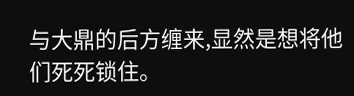与大鼎的后方缠来,显然是想将他们死死锁住。